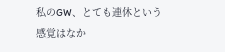私のGW、とても連休という感覚はなか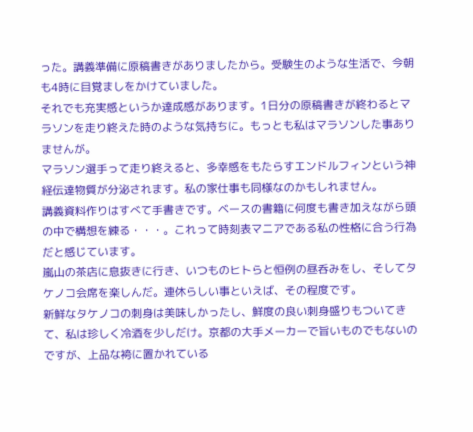った。講義準備に原稿書きがありましたから。受験生のような生活で、今朝も4時に目覚ましをかけていました。
それでも充実感というか達成感があります。1日分の原稿書きが終わるとマラソンを走り終えた時のような気持ちに。もっとも私はマラソンした事ありませんが。
マラソン選手って走り終えると、多幸感をもたらすエンドルフィンという神経伝達物質が分泌されます。私の家仕事も同様なのかもしれません。
講義資料作りはすべて手書きです。ベースの書籍に何度も書き加えながら頭の中で構想を練る・・・。これって時刻表マニアである私の性格に合う行為だと感じています。
嵐山の茶店に息抜きに行き、いつものヒトらと恒例の昼呑みをし、そしてタケノコ会席を楽しんだ。連休らしい事といえば、その程度です。
新鮮なタケノコの刺身は美味しかったし、鮮度の良い刺身盛りもついてきて、私は珍しく冷酒を少しだけ。京都の大手メーカーで旨いものでもないのですが、上品な袴に置かれている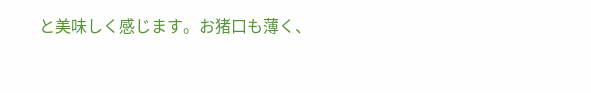と美味しく感じます。お猪口も薄く、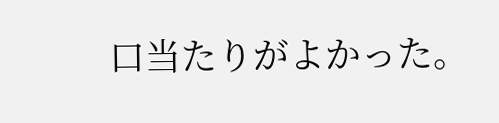口当たりがよかった。